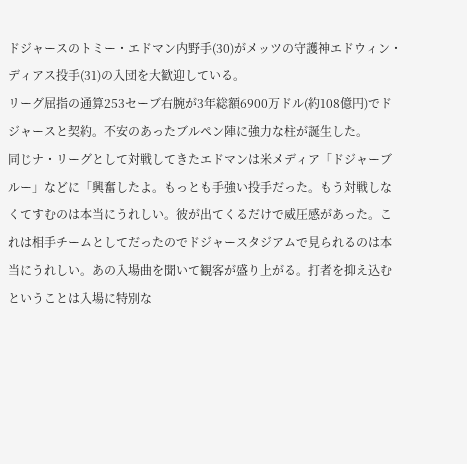ドジャースのトミー・エドマン内野手(30)がメッツの守護神エドウィン・ディアス投手(31)の入団を大歓迎している。
リーグ屈指の通算253セーブ右腕が3年総額6900万ドル(約108億円)でドジャースと契約。不安のあったブルペン陣に強力な柱が誕生した。
同じナ・リーグとして対戦してきたエドマンは米メディア「ドジャーブルー」などに「興奮したよ。もっとも手強い投手だった。もう対戦しなくてすむのは本当にうれしい。彼が出てくるだけで威圧感があった。これは相手チームとしてだったのでドジャースタジアムで見られるのは本当にうれしい。あの入場曲を聞いて観客が盛り上がる。打者を抑え込むということは入場に特別な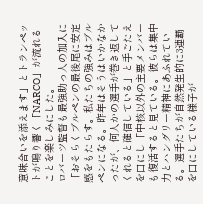意味合いを添えます」とトランペットが鳴り響く「NARCO」が流れることを楽しみにした。
ロバーツ監督も最強助っ人の加入に「おそらくブルペンの最後尾に安定感をもたらす。私たちの強みはブルペンになる。昨年はそうはいかなかったが、何人かの選手が巻き返してくれると確信している」と手ごたえを口にし「中核以外の主要メンバーも復活すると見ている。彼らは集中力とハングリー精神にあふれている。選手たちが自然発生的に3連覇を口にしている様子が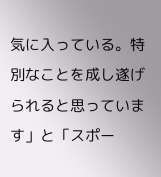気に入っている。特別なことを成し遂げられると思っています」と「スポー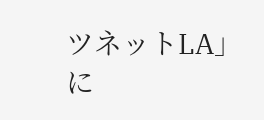ツネットLA」に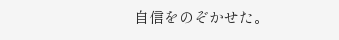自信をのぞかせた。